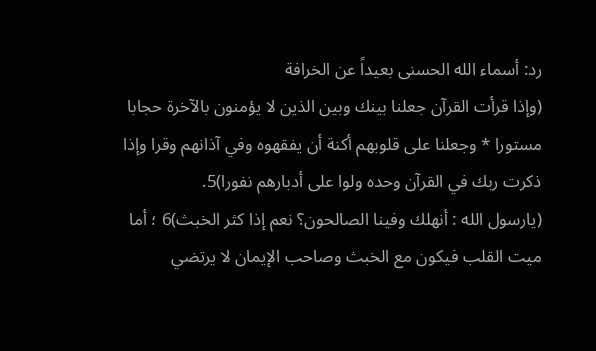رد: أسماء الله الحسنى بعيداً عن الخرافة
(وإذا قرأت القرآن جعلنا بينك وبين الذين لا يؤمنون بالآخرة حجابا مستورا * وجعلنا على قلوبهم أكنة أن يفقهوه وفي آذانهم وقرا وإذا ذكرت ربك في القرآن وحده ولوا على أدبارهم نفورا)5.
(يارسول الله : أنهلك وفينا الصالحون؟ نعم إذا كثر الخبث)6 ؛ أما ميت القلب فيكون مع الخبث وصاحب الإيمان لا يرتضي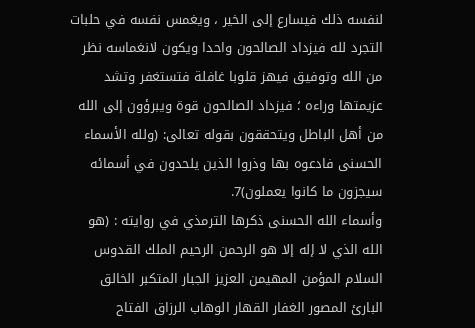لنفسه ذلك فيسارع إلى الخير ، ويغمس نفسه في حلبات التجرد لله فيزداد الصالحون واحدا ويكون لانغماسه نظر من الله وتوفيق فيهز قلوبا غافلة فتستغفر وتشد عزيمتها وراءه ؛ فيزداد الصالحون قوة ويبرؤون إلى الله من أهل الباطل ويتحققون بقوله تعالى: (ولله الأسماء الحسنى فادعوه بها وذروا الذين يلحدون في أسمائه سيجزون ما كانوا يعملون)7.
وأسماء الله الحسنى ذكرها الترمذي في روايته : (هو الله الذي لا إله إلا هو الرحمن الرحيم الملك القدوس السلام المؤمن المهيمن العزيز الجبار المتكبر الخالق البارئ المصور الغفار القهار الوهاب الرزاق الفتاح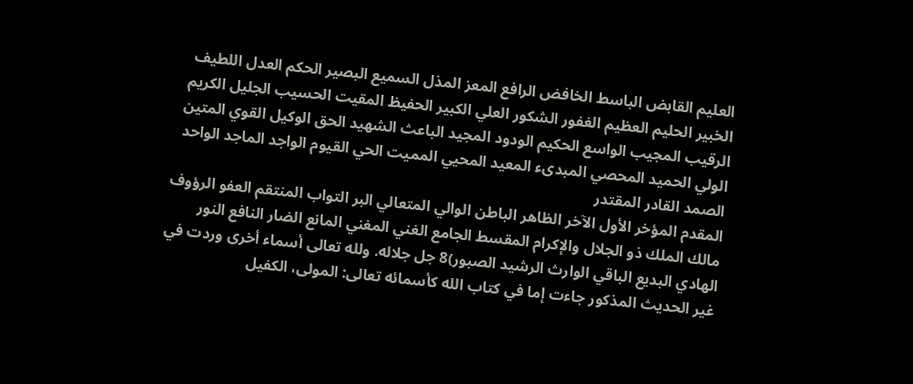العليم القابض الباسط الخافض الرافع المعز المذل السميع البصير الحكم العدل اللطيف الخبير الحليم العظيم الغفور الشكور العلي الكبير الحفيظ المقيت الحسيب الجليل الكريم الرقيب المجيب الواسع الحكيم الودود المجيد الباعث الشهيد الحق الوكيل القوي المتين الولي الحميد المحصي المبدىء المعيد المحيي المميت الحي القيوم الواجد الماجد الواحد الصمد القادر المقتدر
المقدم المؤخر الأول الآخر الظاهر الباطن الوالي المتعالي البر التواب المنتقم العفو الرؤوف مالك الملك ذو الجلال والإكرام المقسط الجامع الغني المغني المانع الضار النافع النور الهادي البديع الباقي الوارث الرشيد الصبور)8 جل جلاله. ولله تعالى أسماء أخرى وردت في غير الحديث المذكور جاءت إما في كتاب الله كأسمائه تعالى: المولى، الكفيل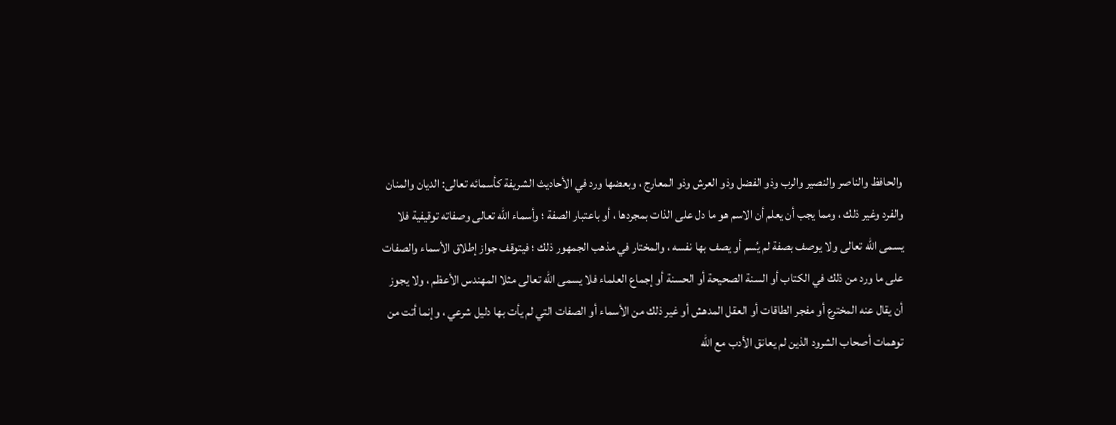والحافظ والناصر والنصير والرب وذو الفضل وذو العرش وذو المعارج ، وبعضها ورد في الأحاديث الشريفة كأسمائه تعالى: الديان والمنان والفرد وغير ذلك ، ومما يجب أن يعلم أن الاسم هو ما دل على الذات بمجردها ، أو باعتبار الصفة ؛ وأسماء الله تعالى وصفاته توقيفية فلا يسمى الله تعالى ولا يوصف بصفة لم يُسم أو يصف بها نفسه ، والمختار في مذهب الجمهور ذلك ؛ فيتوقف جواز إطلاق الأسماء والصفات على ما ورد من ذلك في الكتاب أو السنة الصحيحة أو الحسنة أو إجماع العلماء فلا يسمى الله تعالى مثلا المهندس الأعظم ، ولا يجوز أن يقال عنه المخترع أو مفجر الطاقات أو العقل المدهش أو غير ذلك من الأسماء أو الصفات التي لم يأت بها دليل شرعي ، وإنما أتت من توهمات أصحاب الشرود الذين لم يعانق الأدب مع الله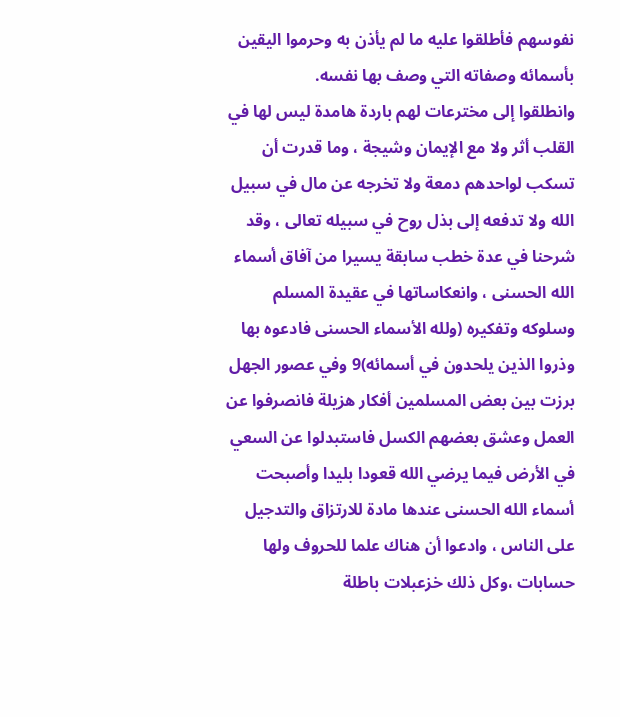نفوسهم فأطلقوا عليه ما لم يأذن به وحرموا اليقين بأسمائه وصفاته التي وصف بها نفسه.
وانطلقوا إلى مخترعات لهم باردة هامدة ليس لها في القلب أثر ولا مع الإيمان وشيجة ، وما قدرت أن تسكب لواحدهم دمعة ولا تخرجه عن مال في سبيل الله ولا تدفعه إلى بذل روح في سبيله تعالى ، وقد شرحنا في عدة خطب سابقة يسيرا من آفاق أسماء الله الحسنى ، وانعكاساتها في عقيدة المسلم وسلوكه وتفكيره (ولله الأسماء الحسنى فادعوه بها وذروا الذين يلحدون في أسمائه)9 وفي عصور الجهل برزت بين بعض المسلمين أفكار هزيلة فانصرفوا عن العمل وعشق بعضهم الكسل فاستبدلوا عن السعي في الأرض فيما يرضي الله قعودا بليدا وأصبحت أسماء الله الحسنى عندها مادة للارتزاق والتدجيل على الناس ، وادعوا أن هناك علما للحروف ولها حسابات ،وكل ذلك خزعبلات باطلة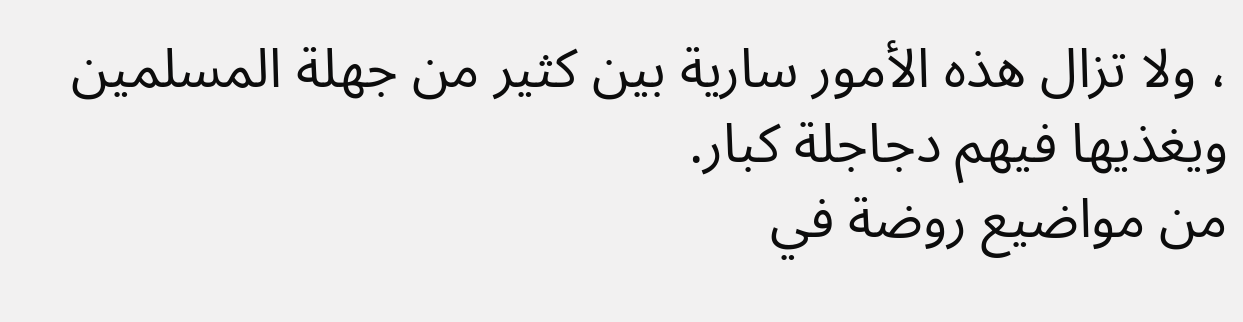، ولا تزال هذه الأمور سارية بين كثير من جهلة المسلمين ويغذيها فيهم دجاجلة كبار.
من مواضيع روضة في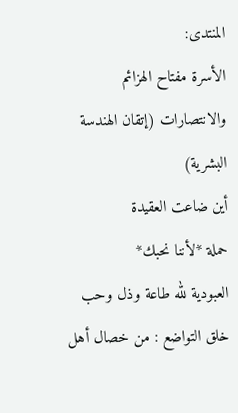المنتدى:
الأسرة مفتاح الهزائم والانتصارات (إتقان الهندسة البشرية)
أين ضاعت العقيدة
حملة *لأننا نحبك*
العبودية لله طاعة وذل وحب
خلق التواضع : من خصال أهل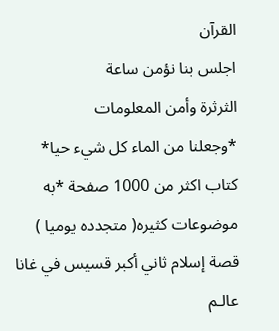القرآن
اجلس بنا نؤمن ساعة
الثرثرة وأمن المعلومات
*وجعلنا من الماء كل شيء حيا*
كتاب اكثر من 1000 صفحة *به موضوعات كثيره( متجدده يوميا )
قصة إسلام ثاني أكبر قسيس في غانا
عالـم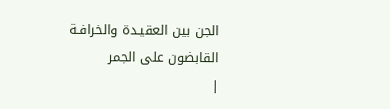الجن بين العقيـدة والخرافـة
القابضون على الجمر
|